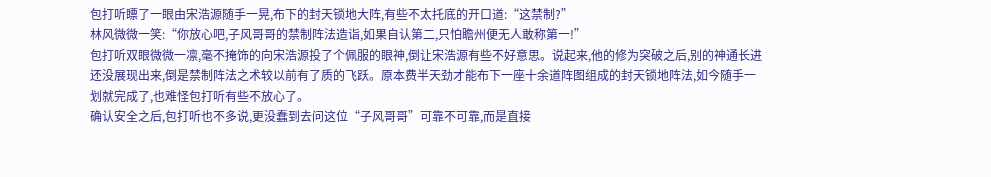包打听瞟了一眼由宋浩源随手一晃,布下的封天锁地大阵,有些不太托底的开口道:“这禁制?”
林风微微一笑:“你放心吧,子风哥哥的禁制阵法造诣,如果自认第二,只怕瞻州便无人敢称第一!”
包打听双眼微微一凛,毫不掩饰的向宋浩源投了个佩服的眼神,倒让宋浩源有些不好意思。说起来,他的修为突破之后,别的神通长进还没展现出来,倒是禁制阵法之术较以前有了质的飞跃。原本费半天劲才能布下一座十余道阵图组成的封天锁地阵法,如今随手一划就完成了,也难怪包打听有些不放心了。
确认安全之后,包打听也不多说,更没蠢到去问这位“子风哥哥”可靠不可靠,而是直接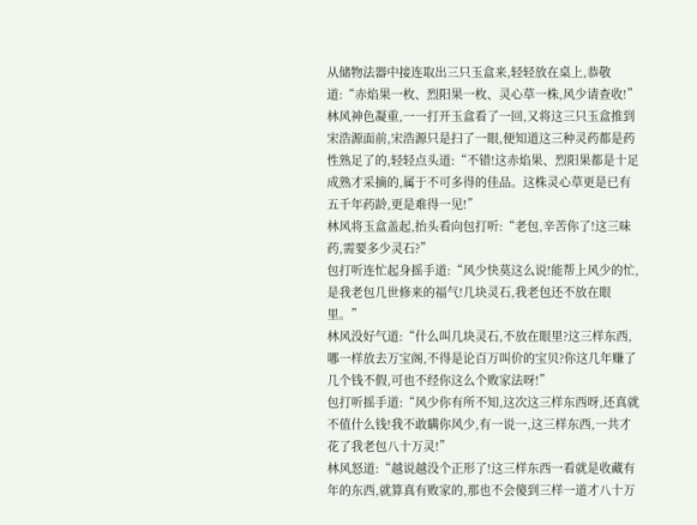从储物法器中接连取出三只玉盒来,轻轻放在桌上,恭敬道:“赤焰果一枚、烈阳果一枚、灵心草一株,风少请查收!”
林风神色凝重,一一打开玉盒看了一回,又将这三只玉盒推到宋浩源面前,宋浩源只是扫了一眼,便知道这三种灵药都是药性熟足了的,轻轻点头道:“不错!这赤焰果、烈阳果都是十足成熟才采摘的,属于不可多得的佳品。这株灵心草更是已有五千年药龄,更是难得一见!”
林风将玉盒盖起,抬头看向包打听:“老包,辛苦你了!这三味药,需要多少灵石?”
包打听连忙起身摇手道:“风少快莫这么说!能帮上风少的忙,是我老包几世修来的福气!几块灵石,我老包还不放在眼里。”
林风没好气道:“什么叫几块灵石,不放在眼里?这三样东西,哪一样放去万宝阁,不得是论百万叫价的宝贝?你这几年赚了几个钱不假,可也不经你这么个败家法呀!”
包打听摇手道:“风少你有所不知,这次这三样东西呀,还真就不值什么钱!我不敢瞒你风少,有一说一,这三样东西,一共才花了我老包八十万灵!”
林风怒道:“越说越没个正形了!这三样东西一看就是收藏有年的东西,就算真有败家的,那也不会傻到三样一道才八十万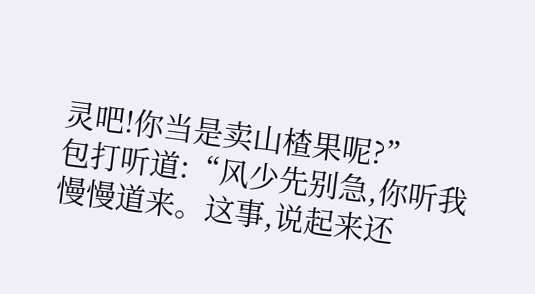灵吧!你当是卖山楂果呢?”
包打听道:“风少先别急,你听我慢慢道来。这事,说起来还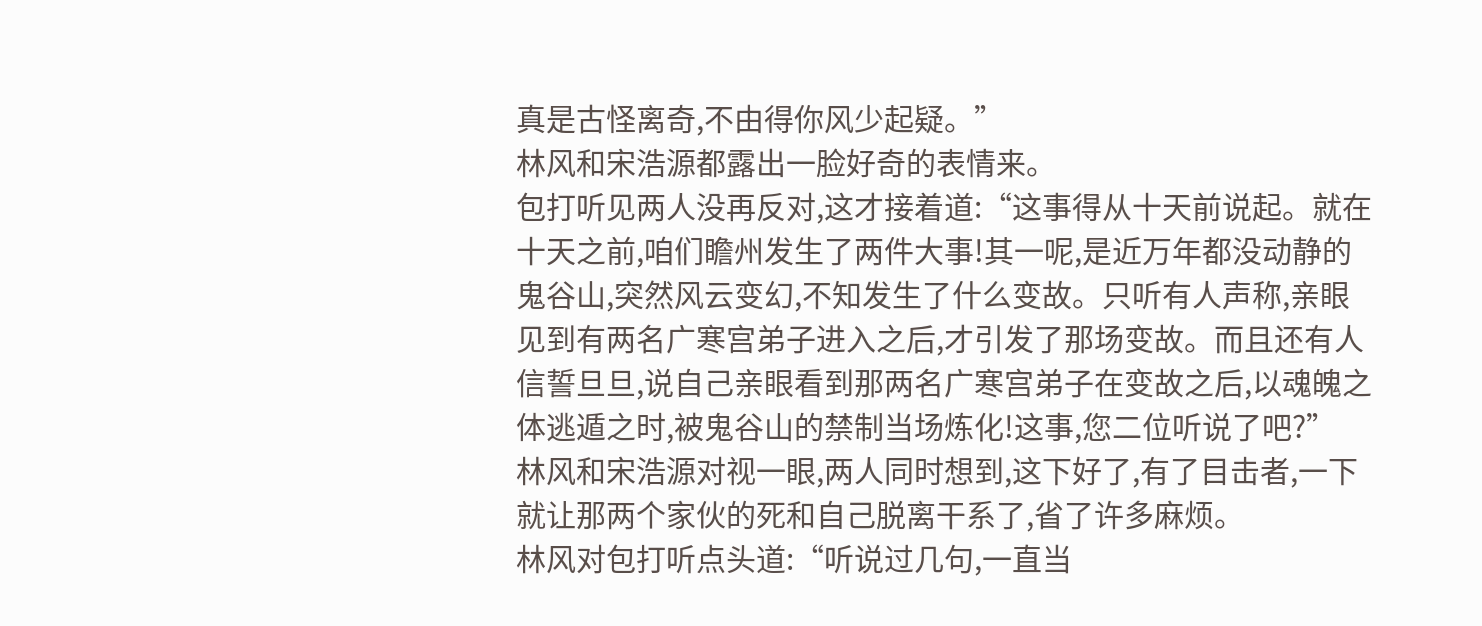真是古怪离奇,不由得你风少起疑。”
林风和宋浩源都露出一脸好奇的表情来。
包打听见两人没再反对,这才接着道:“这事得从十天前说起。就在十天之前,咱们瞻州发生了两件大事!其一呢,是近万年都没动静的鬼谷山,突然风云变幻,不知发生了什么变故。只听有人声称,亲眼见到有两名广寒宫弟子进入之后,才引发了那场变故。而且还有人信誓旦旦,说自己亲眼看到那两名广寒宫弟子在变故之后,以魂魄之体逃遁之时,被鬼谷山的禁制当场炼化!这事,您二位听说了吧?”
林风和宋浩源对视一眼,两人同时想到,这下好了,有了目击者,一下就让那两个家伙的死和自己脱离干系了,省了许多麻烦。
林风对包打听点头道:“听说过几句,一直当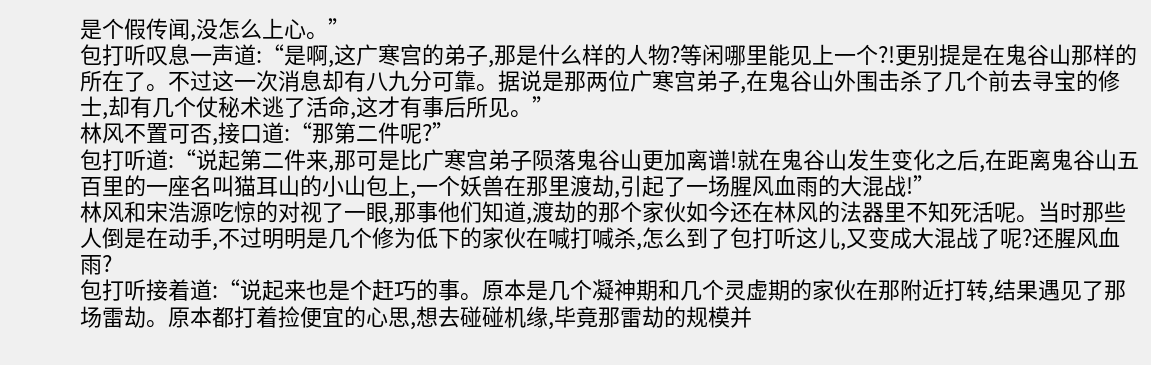是个假传闻,没怎么上心。”
包打听叹息一声道:“是啊,这广寒宫的弟子,那是什么样的人物?等闲哪里能见上一个?!更别提是在鬼谷山那样的所在了。不过这一次消息却有八九分可靠。据说是那两位广寒宫弟子,在鬼谷山外围击杀了几个前去寻宝的修士,却有几个仗秘术逃了活命,这才有事后所见。”
林风不置可否,接口道:“那第二件呢?”
包打听道:“说起第二件来,那可是比广寒宫弟子陨落鬼谷山更加离谱!就在鬼谷山发生变化之后,在距离鬼谷山五百里的一座名叫猫耳山的小山包上,一个妖兽在那里渡劫,引起了一场腥风血雨的大混战!”
林风和宋浩源吃惊的对视了一眼,那事他们知道,渡劫的那个家伙如今还在林风的法器里不知死活呢。当时那些人倒是在动手,不过明明是几个修为低下的家伙在喊打喊杀,怎么到了包打听这儿,又变成大混战了呢?还腥风血雨?
包打听接着道:“说起来也是个赶巧的事。原本是几个凝神期和几个灵虚期的家伙在那附近打转,结果遇见了那场雷劫。原本都打着捡便宜的心思,想去碰碰机缘,毕竟那雷劫的规模并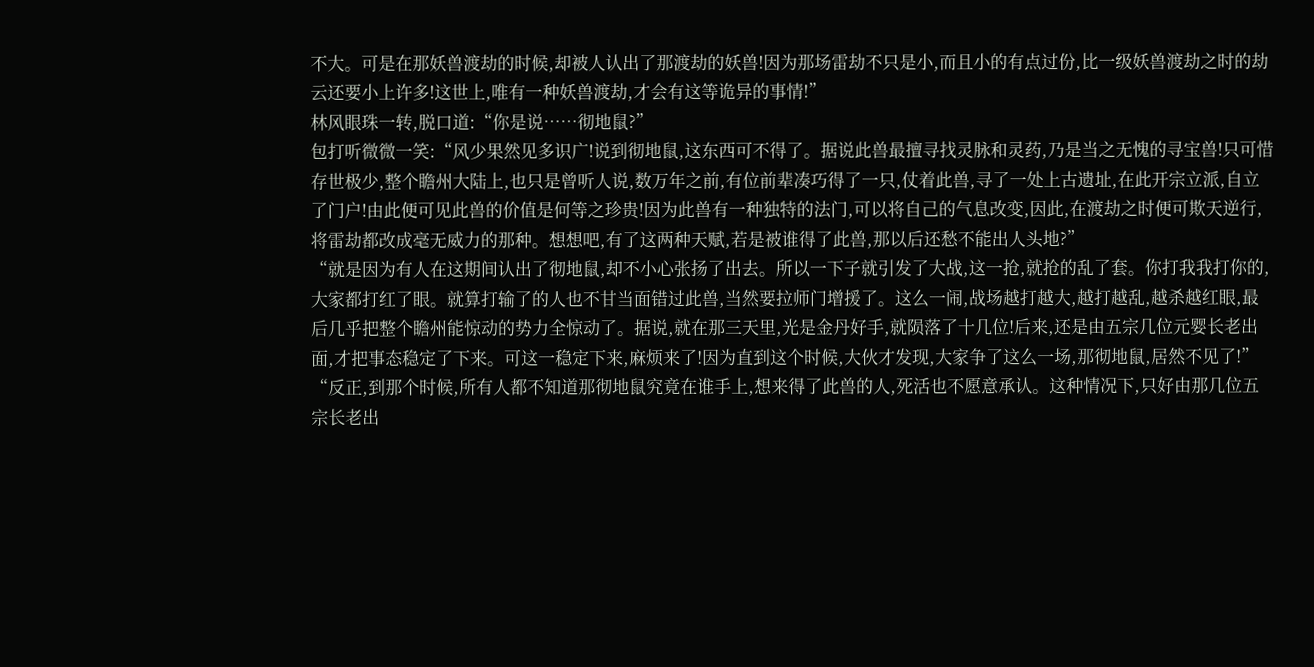不大。可是在那妖兽渡劫的时候,却被人认出了那渡劫的妖兽!因为那场雷劫不只是小,而且小的有点过份,比一级妖兽渡劫之时的劫云还要小上许多!这世上,唯有一种妖兽渡劫,才会有这等诡异的事情!”
林风眼珠一转,脱口道:“你是说……彻地鼠?”
包打听微微一笑:“风少果然见多识广!说到彻地鼠,这东西可不得了。据说此兽最擅寻找灵脉和灵药,乃是当之无愧的寻宝兽!只可惜存世极少,整个瞻州大陆上,也只是曾听人说,数万年之前,有位前辈凑巧得了一只,仗着此兽,寻了一处上古遗址,在此开宗立派,自立了门户!由此便可见此兽的价值是何等之珍贵!因为此兽有一种独特的法门,可以将自己的气息改变,因此,在渡劫之时便可欺天逆行,将雷劫都改成毫无威力的那种。想想吧,有了这两种天赋,若是被谁得了此兽,那以后还愁不能出人头地?”
“就是因为有人在这期间认出了彻地鼠,却不小心张扬了出去。所以一下子就引发了大战,这一抢,就抢的乱了套。你打我我打你的,大家都打红了眼。就算打输了的人也不甘当面错过此兽,当然要拉师门增援了。这么一闹,战场越打越大,越打越乱,越杀越红眼,最后几乎把整个瞻州能惊动的势力全惊动了。据说,就在那三天里,光是金丹好手,就陨落了十几位!后来,还是由五宗几位元婴长老出面,才把事态稳定了下来。可这一稳定下来,麻烦来了!因为直到这个时候,大伙才发现,大家争了这么一场,那彻地鼠,居然不见了!”
“反正,到那个时候,所有人都不知道那彻地鼠究竟在谁手上,想来得了此兽的人,死活也不愿意承认。这种情况下,只好由那几位五宗长老出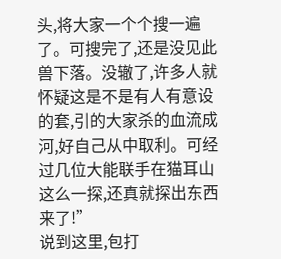头,将大家一个个搜一遍了。可搜完了,还是没见此兽下落。没辙了,许多人就怀疑这是不是有人有意设的套,引的大家杀的血流成河,好自己从中取利。可经过几位大能联手在猫耳山这么一探,还真就探出东西来了!”
说到这里,包打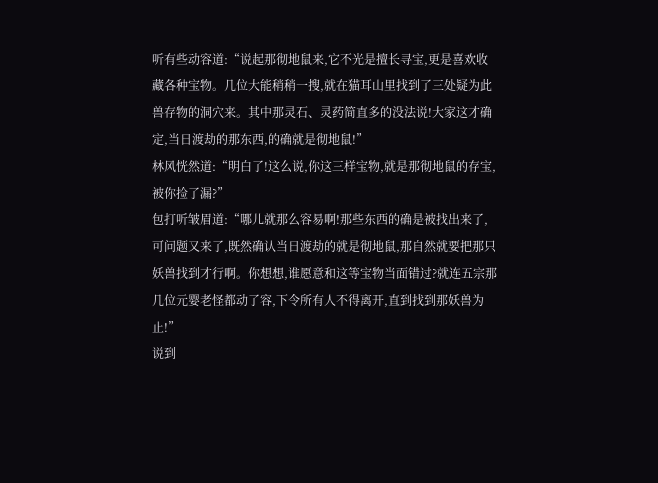听有些动容道:“说起那彻地鼠来,它不光是擅长寻宝,更是喜欢收藏各种宝物。几位大能稍稍一搜,就在猫耳山里找到了三处疑为此兽存物的洞穴来。其中那灵石、灵药简直多的没法说!大家这才确定,当日渡劫的那东西,的确就是彻地鼠!”
林风恍然道:“明白了!这么说,你这三样宝物,就是那彻地鼠的存宝,被你捡了漏?”
包打听皱眉道:“哪儿就那么容易啊!那些东西的确是被找出来了,可问题又来了,既然确认当日渡劫的就是彻地鼠,那自然就要把那只妖兽找到才行啊。你想想,谁愿意和这等宝物当面错过?就连五宗那几位元婴老怪都动了容,下令所有人不得离开,直到找到那妖兽为止!”
说到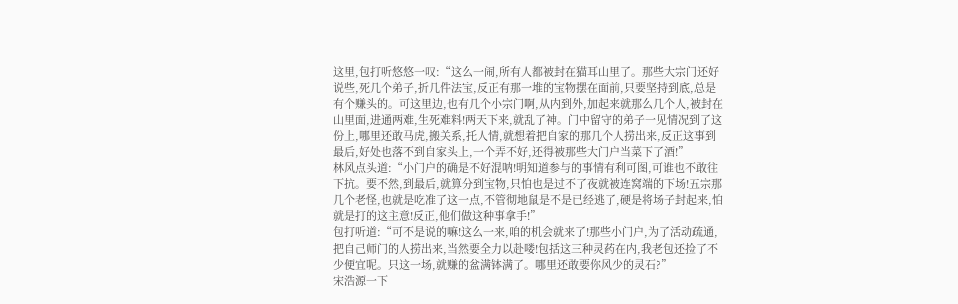这里,包打听悠悠一叹:“这么一闹,所有人都被封在猫耳山里了。那些大宗门还好说些,死几个弟子,折几件法宝,反正有那一堆的宝物摆在面前,只要坚持到底,总是有个赚头的。可这里边,也有几个小宗门啊,从内到外,加起来就那么几个人,被封在山里面,进通两难,生死难料!两天下来,就乱了神。门中留守的弟子一见情况到了这份上,哪里还敢马虎,搬关系,托人情,就想着把自家的那几个人捞出来,反正这事到最后,好处也落不到自家头上,一个弄不好,还得被那些大门户当菜下了酒!”
林风点头道:“小门户的确是不好混呐!明知道参与的事情有利可图,可谁也不敢往下抗。要不然,到最后,就算分到宝物,只怕也是过不了夜就被连窝端的下场!五宗那几个老怪,也就是吃准了这一点,不管彻地鼠是不是已经逃了,硬是将场子封起来,怕就是打的这主意!反正,他们做这种事拿手!”
包打听道:“可不是说的嘛!这么一来,咱的机会就来了!那些小门户,为了活动疏通,把自己师门的人捞出来,当然要全力以赴喽!包括这三种灵药在内,我老包还捡了不少便宜呢。只这一场,就赚的盆满钵满了。哪里还敢要你风少的灵石?”
宋浩源一下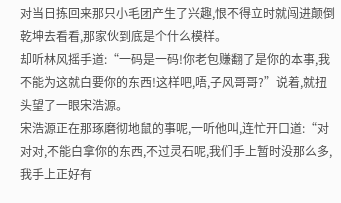对当日拣回来那只小毛团产生了兴趣,恨不得立时就闯进颠倒乾坤去看看,那家伙到底是个什么模样。
却听林风摇手道:“一码是一码!你老包赚翻了是你的本事,我不能为这就白要你的东西!这样吧,唔,子风哥哥?”说着,就扭头望了一眼宋浩源。
宋浩源正在那琢磨彻地鼠的事呢,一听他叫,连忙开口道:“对对对,不能白拿你的东西,不过灵石呢,我们手上暂时没那么多,我手上正好有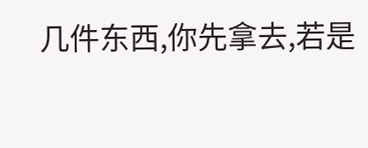几件东西,你先拿去,若是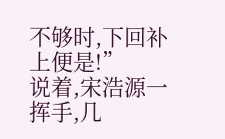不够时,下回补上便是!”
说着,宋浩源一挥手,几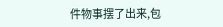件物事摆了出来,包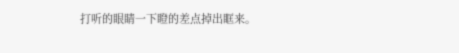打听的眼睛一下瞪的差点掉出眶来。